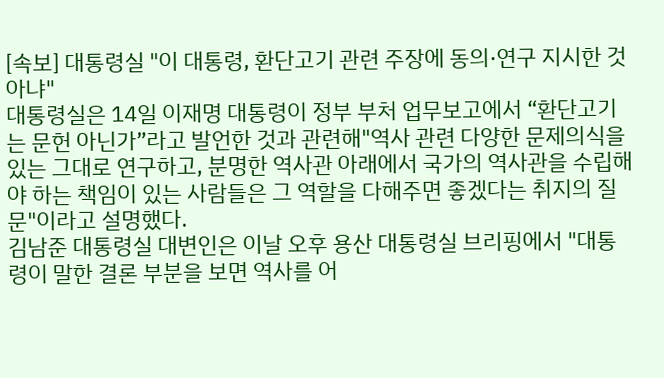[속보] 대통령실 "이 대통령, 환단고기 관련 주장에 동의·연구 지시한 것 아냐"
대통령실은 14일 이재명 대통령이 정부 부처 업무보고에서 “환단고기는 문헌 아닌가”라고 발언한 것과 관련해"역사 관련 다양한 문제의식을 있는 그대로 연구하고, 분명한 역사관 아래에서 국가의 역사관을 수립해야 하는 책임이 있는 사람들은 그 역할을 다해주면 좋겠다는 취지의 질문"이라고 설명했다.
김남준 대통령실 대변인은 이날 오후 용산 대통령실 브리핑에서 "대통령이 말한 결론 부분을 보면 역사를 어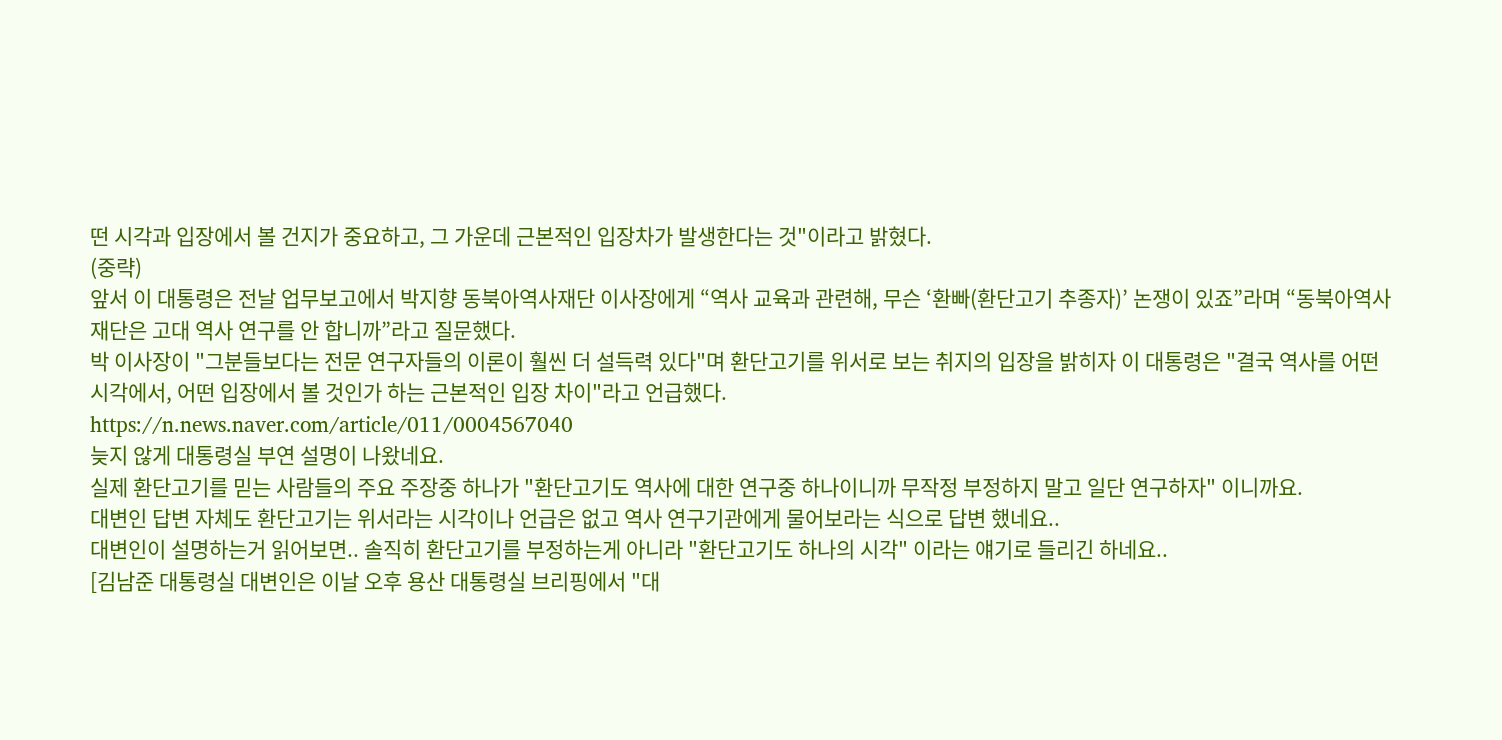떤 시각과 입장에서 볼 건지가 중요하고, 그 가운데 근본적인 입장차가 발생한다는 것"이라고 밝혔다.
(중략)
앞서 이 대통령은 전날 업무보고에서 박지향 동북아역사재단 이사장에게 “역사 교육과 관련해, 무슨 ‘환빠(환단고기 추종자)’ 논쟁이 있죠”라며 “동북아역사재단은 고대 역사 연구를 안 합니까”라고 질문했다.
박 이사장이 "그분들보다는 전문 연구자들의 이론이 훨씬 더 설득력 있다"며 환단고기를 위서로 보는 취지의 입장을 밝히자 이 대통령은 "결국 역사를 어떤 시각에서, 어떤 입장에서 볼 것인가 하는 근본적인 입장 차이"라고 언급했다.
https://n.news.naver.com/article/011/0004567040
늦지 않게 대통령실 부연 설명이 나왔네요.
실제 환단고기를 믿는 사람들의 주요 주장중 하나가 "환단고기도 역사에 대한 연구중 하나이니까 무작정 부정하지 말고 일단 연구하자" 이니까요.
대변인 답변 자체도 환단고기는 위서라는 시각이나 언급은 없고 역사 연구기관에게 물어보라는 식으로 답변 했네요..
대변인이 설명하는거 읽어보면.. 솔직히 환단고기를 부정하는게 아니라 "환단고기도 하나의 시각" 이라는 얘기로 들리긴 하네요..
[김남준 대통령실 대변인은 이날 오후 용산 대통령실 브리핑에서 "대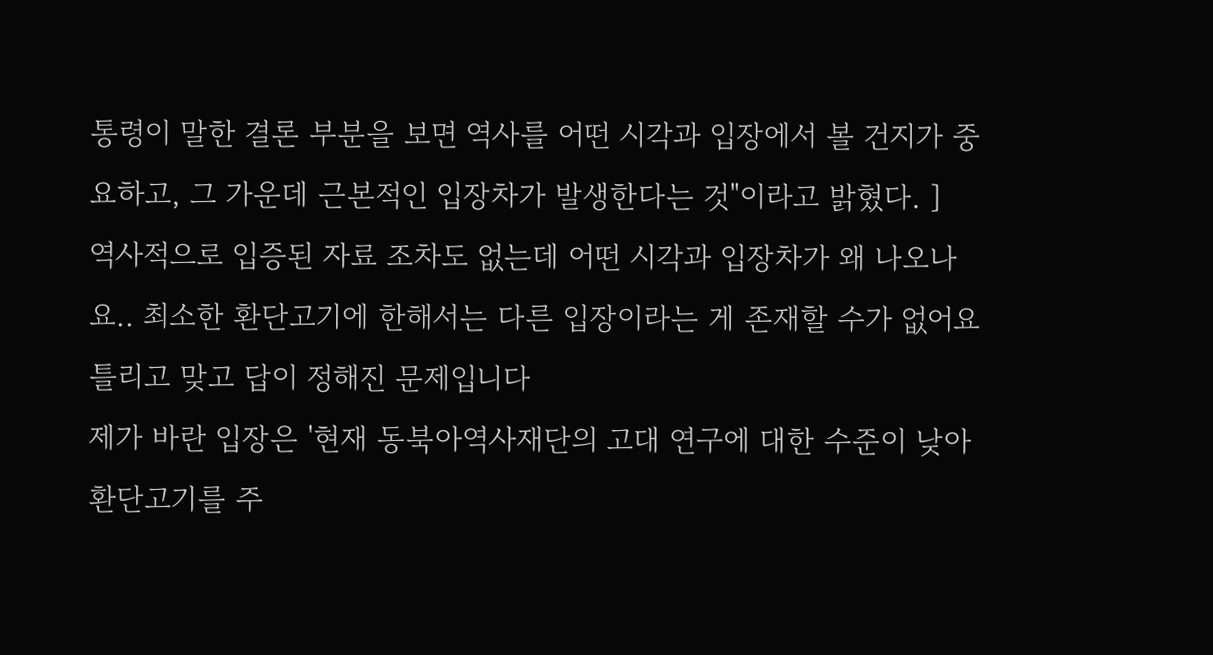통령이 말한 결론 부분을 보면 역사를 어떤 시각과 입장에서 볼 건지가 중요하고, 그 가운데 근본적인 입장차가 발생한다는 것"이라고 밝혔다. ]
역사적으로 입증된 자료 조차도 없는데 어떤 시각과 입장차가 왜 나오나요.. 최소한 환단고기에 한해서는 다른 입장이라는 게 존재할 수가 없어요 틀리고 맞고 답이 정해진 문제입니다
제가 바란 입장은 '현재 동북아역사재단의 고대 연구에 대한 수준이 낮아 환단고기를 주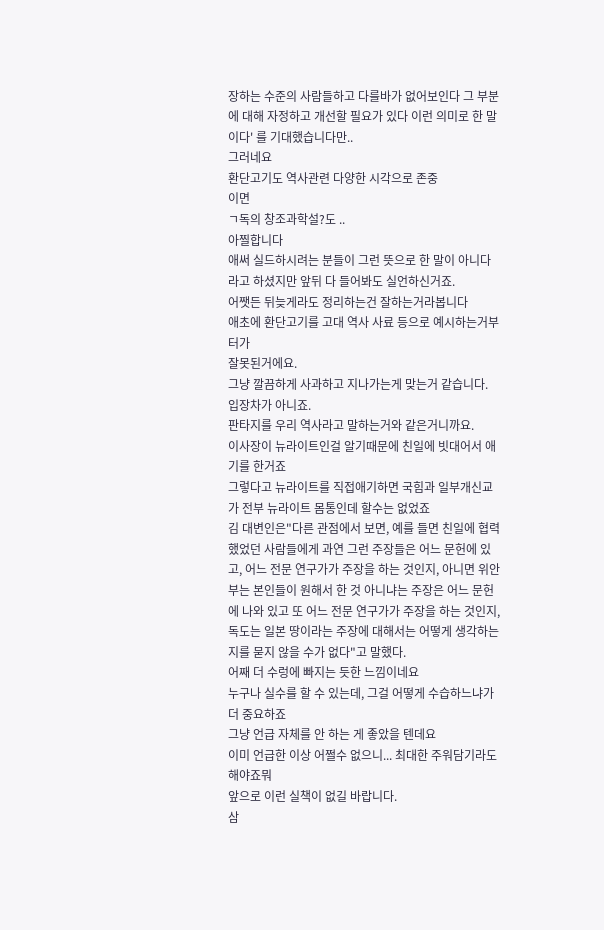장하는 수준의 사람들하고 다를바가 없어보인다 그 부분에 대해 자정하고 개선할 필요가 있다 이런 의미로 한 말이다' 를 기대했습니다만..
그러네요
환단고기도 역사관련 다양한 시각으로 존중
이면
ㄱ독의 창조과학설?도 ..
아찔합니다
애써 실드하시려는 분들이 그런 뜻으로 한 말이 아니다라고 하셨지만 앞뒤 다 들어봐도 실언하신거죠.
어쨋든 뒤늦게라도 정리하는건 잘하는거라봅니다
애초에 환단고기를 고대 역사 사료 등으로 예시하는거부터가
잘못된거에요.
그냥 깔끔하게 사과하고 지나가는게 맞는거 같습니다.
입장차가 아니죠.
판타지를 우리 역사라고 말하는거와 같은거니까요.
이사장이 뉴라이트인걸 알기때문에 친일에 빗대어서 애기를 한거죠
그렇다고 뉴라이트를 직접애기하면 국힘과 일부개신교가 전부 뉴라이트 몸통인데 할수는 없었죠
김 대변인은"다른 관점에서 보면, 예를 들면 친일에 협력했었던 사람들에게 과연 그런 주장들은 어느 문헌에 있고, 어느 전문 연구가가 주장을 하는 것인지, 아니면 위안부는 본인들이 원해서 한 것 아니냐는 주장은 어느 문헌에 나와 있고 또 어느 전문 연구가가 주장을 하는 것인지, 독도는 일본 땅이라는 주장에 대해서는 어떻게 생각하는지를 묻지 않을 수가 없다"고 말했다.
어째 더 수렁에 빠지는 듯한 느낌이네요
누구나 실수를 할 수 있는데, 그걸 어떻게 수습하느냐가 더 중요하죠
그냥 언급 자체를 안 하는 게 좋았을 텐데요
이미 언급한 이상 어쩔수 없으니... 최대한 주워담기라도 해야죠뭐
앞으로 이런 실책이 없길 바랍니다.
삼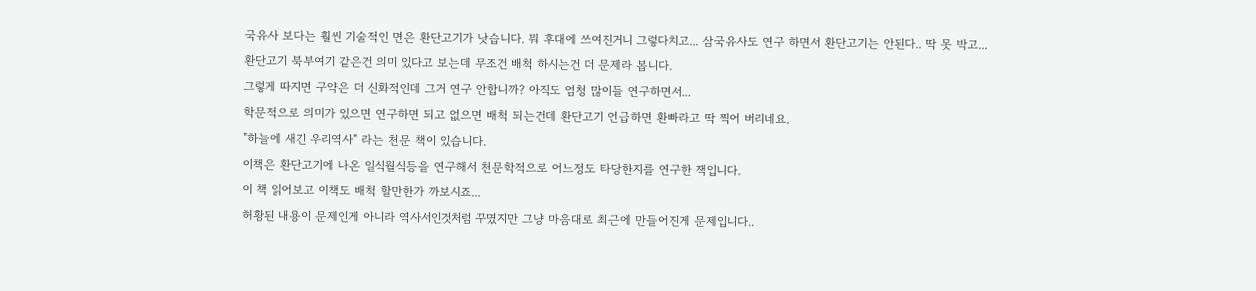국유사 보다는 훨씬 기술적인 면은 환단고기가 낫습니다. 뭐 후대에 쓰여진거니 그렇다치고... 삼국유사도 연구 하면서 환단고기는 안된다.. 딱 못 박고...
환단고기 북부여기 같은건 의미 있다고 보는데 무조건 배척 하시는건 더 문제라 봅니다.
그렇게 따지면 구약은 더 신화적인데 그거 연구 안합니까? 아직도 엄청 많이들 연구하면서...
학문적으로 의미가 있으면 연구하면 되고 없으면 배척 되는건데 환단고기 언급하면 환빠라고 딱 찍어 버리네요.
"하늘에 새긴 우리역사" 라는 천문 책이 있습니다.
이책은 환단고기에 나온 일식월식등을 연구해서 천문학적으로 어느정도 타당한지를 연구한 잭입니다.
이 책 읽어보고 이책도 배척 할만한가 까보시죠...
허황된 내용이 문제인게 아니라 역사서인것처럼 꾸몄지만 그냥 마음대로 최근에 만들어진게 문제입니다..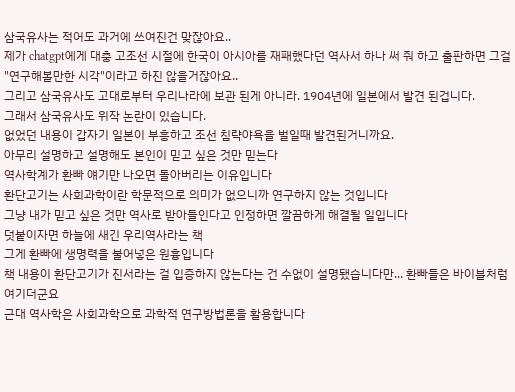삼국유사는 적어도 과거에 쓰여진건 맞잖아요..
제가 chatgpt에게 대충 고조선 시절에 한국이 아시아를 재패했다던 역사서 하나 써 줘 하고 출판하면 그걸 "연구해볼만한 시각"이라고 하진 않을거잖아요..
그리고 삼국유사도 고대로부터 우리나라에 보관 된게 아니라. 1904년에 일본에서 발견 된겁니다.
그래서 삼국유사도 위작 논란이 있습니다.
없었던 내용이 갑자기 일본이 부흥하고 조선 침략야욕을 벌일때 발견된거니까요.
아무리 설명하고 설명해도 본인이 믿고 싶은 것만 믿는다
역사학계가 환빠 얘기만 나오면 돌아버리는 이유입니다
환단고기는 사회과학이란 학문적으로 의미가 없으니까 연구하지 않는 것입니다
그냥 내가 믿고 싶은 것만 역사로 받아들인다고 인정하면 깔끔하게 해결될 일입니다
덧붙이자면 하늘에 새긴 우리역사라는 책
그게 환빠에 생명력을 불어넣은 원흉입니다
책 내용이 환단고기가 진서라는 걸 입증하지 않는다는 건 수없이 설명됐습니다만... 환빠들은 바이블처럼 여기더군요
근대 역사학은 사회과학으로 과학적 연구방법론을 활용합니다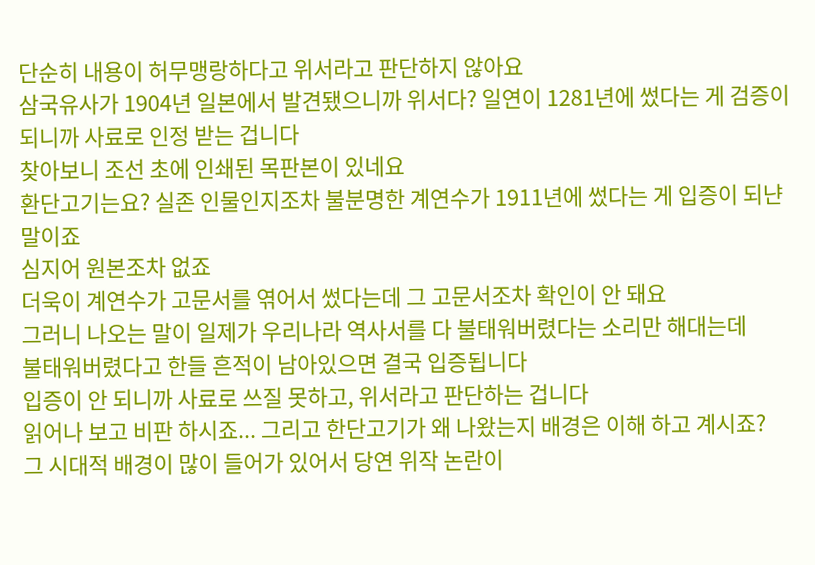단순히 내용이 허무맹랑하다고 위서라고 판단하지 않아요
삼국유사가 1904년 일본에서 발견됐으니까 위서다? 일연이 1281년에 썼다는 게 검증이 되니까 사료로 인정 받는 겁니다
찾아보니 조선 초에 인쇄된 목판본이 있네요
환단고기는요? 실존 인물인지조차 불분명한 계연수가 1911년에 썼다는 게 입증이 되냔 말이죠
심지어 원본조차 없죠
더욱이 계연수가 고문서를 엮어서 썼다는데 그 고문서조차 확인이 안 돼요
그러니 나오는 말이 일제가 우리나라 역사서를 다 불태워버렸다는 소리만 해대는데
불태워버렸다고 한들 흔적이 남아있으면 결국 입증됩니다
입증이 안 되니까 사료로 쓰질 못하고, 위서라고 판단하는 겁니다
읽어나 보고 비판 하시죠... 그리고 한단고기가 왜 나왔는지 배경은 이해 하고 계시죠?
그 시대적 배경이 많이 들어가 있어서 당연 위작 논란이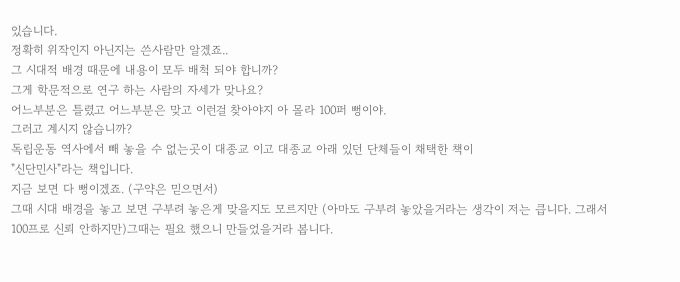있습니다.
정확히 위작인지 아닌지는 쓴사람만 알겠죠..
그 시대적 배경 때문에 내용이 모두 배척 되야 합니까?
그게 학문적으로 연구 하는 사람의 자세가 맞나요?
어느부분은 틀렸고 어느부분은 맞고 이런걸 찾아야지 아 몰라 100퍼 뻥이야.
그러고 계시지 않습니까?
독립운동 역사에서 빼 놓을 수 없는곳이 대종교 이고 대종교 아래 있던 단체들이 채택한 책이
"신단민사"라는 책입니다.
지금 보면 다 뻥이겠죠. (구약은 믿으면서)
그때 시대 배경을 놓고 보면 구부려 놓은게 맞을지도 모르지만 (아마도 구부려 놓았을거라는 생각이 저는 큽니다. 그래서 100프로 신뢰 안하지만)그때는 필요 했으니 만들었을거라 봅니다.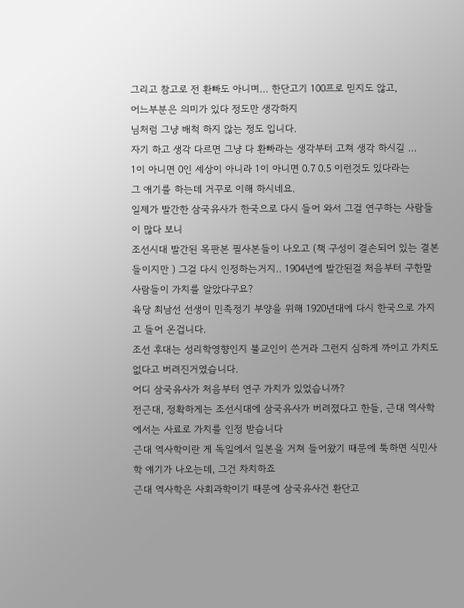그리고 참고로 전 환빠도 아니며... 한단고기 100프로 믿지도 않고,
어느부분은 의미가 있다 정도만 생각하지
님처럼 그냥 배척 하지 않는 정도 입니다.
자기 하고 생각 다르면 그냥 다 환빠라는 생각부터 고쳐 생각 하시길 ...
1이 아니면 0인 세상이 아니라 1이 아니면 0.7 0.5 이런것도 있다라는
그 애기를 하는데 거꾸로 이해 하시네요.
일제가 발간한 삼국유사가 한국으로 다시 들어 와서 그걸 연구하는 사람들이 많다 보니
조선시대 발간된 목판본 필사본들이 나오고 (책 구성이 결손되어 있는 결본들이지만 ) 그걸 다시 인정하는거지.. 1904년에 발간된걸 처음부터 구한말 사람들이 가치를 알았다구요?
육당 최남선 선생이 민족정기 부양을 위해 1920년대에 다시 한국으로 가지고 들어 온겁니다.
조선 후대는 성리학영향인지 불교인이 쓴거라 그런지 심하게 까이고 가치도 없다고 버려진거였습니다.
어디 삼국유사가 처음부터 연구 가치가 있었습니까?
전근대, 정확하게는 조선시대에 삼국유사가 버려졌다고 한들, 근대 역사학에서는 사료로 가치를 인정 받습니다
근대 역사학이란 게 독일에서 일본을 거쳐 들어왔기 때문에 툭하면 식민사학 얘기가 나오는데, 그건 차치하죠
근대 역사학은 사회과학이기 때문에 삼국유사건 환단고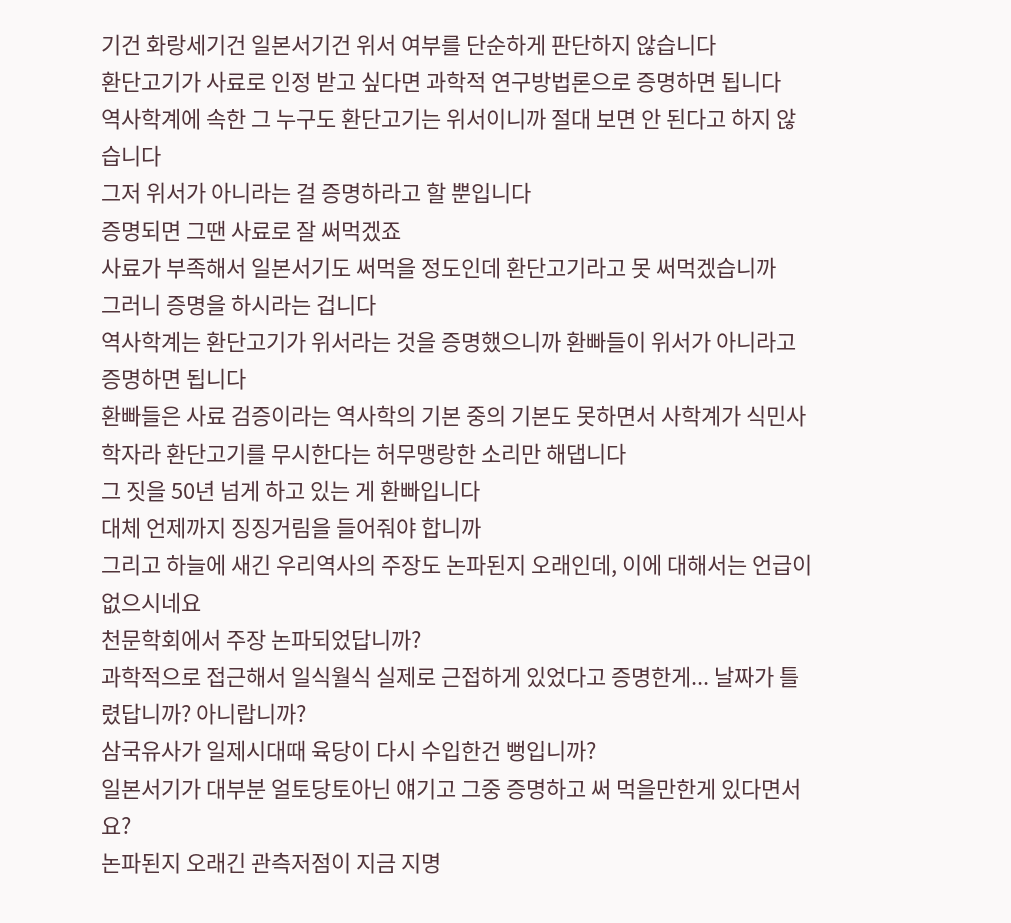기건 화랑세기건 일본서기건 위서 여부를 단순하게 판단하지 않습니다
환단고기가 사료로 인정 받고 싶다면 과학적 연구방법론으로 증명하면 됩니다
역사학계에 속한 그 누구도 환단고기는 위서이니까 절대 보면 안 된다고 하지 않습니다
그저 위서가 아니라는 걸 증명하라고 할 뿐입니다
증명되면 그땐 사료로 잘 써먹겠죠
사료가 부족해서 일본서기도 써먹을 정도인데 환단고기라고 못 써먹겠습니까
그러니 증명을 하시라는 겁니다
역사학계는 환단고기가 위서라는 것을 증명했으니까 환빠들이 위서가 아니라고 증명하면 됩니다
환빠들은 사료 검증이라는 역사학의 기본 중의 기본도 못하면서 사학계가 식민사학자라 환단고기를 무시한다는 허무맹랑한 소리만 해댑니다
그 짓을 50년 넘게 하고 있는 게 환빠입니다
대체 언제까지 징징거림을 들어줘야 합니까
그리고 하늘에 새긴 우리역사의 주장도 논파된지 오래인데, 이에 대해서는 언급이 없으시네요
천문학회에서 주장 논파되었답니까?
과학적으로 접근해서 일식월식 실제로 근접하게 있었다고 증명한게... 날짜가 틀렸답니까? 아니랍니까?
삼국유사가 일제시대때 육당이 다시 수입한건 뻥입니까?
일본서기가 대부분 얼토당토아닌 얘기고 그중 증명하고 써 먹을만한게 있다면서요?
논파된지 오래긴 관측저점이 지금 지명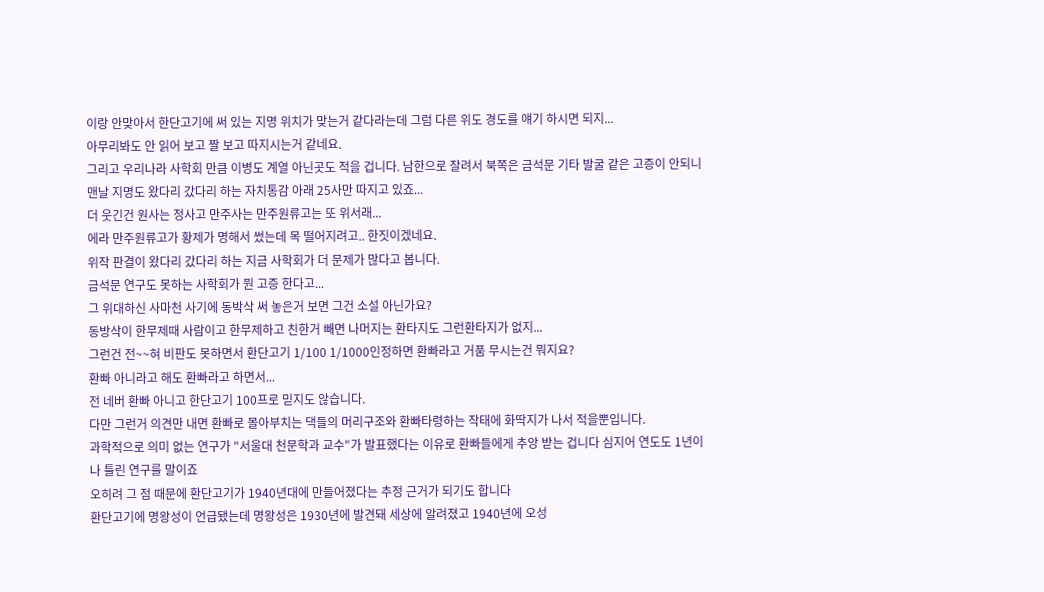이랑 안맞아서 한단고기에 써 있는 지명 위치가 맞는거 같다라는데 그럼 다른 위도 경도를 얘기 하시면 되지...
아무리봐도 안 읽어 보고 짤 보고 따지시는거 같네요.
그리고 우리나라 사학회 만큼 이병도 계열 아닌곳도 적을 겁니다. 남한으로 잘려서 북쪽은 금석문 기타 발굴 같은 고증이 안되니 맨날 지명도 왔다리 갔다리 하는 자치통감 아래 25사만 따지고 있죠...
더 웃긴건 원사는 정사고 만주사는 만주원류고는 또 위서래...
에라 만주원류고가 황제가 명해서 썼는데 목 떨어지려고.. 한짓이겠네요.
위작 판결이 왔다리 갔다리 하는 지금 사학회가 더 문제가 많다고 봅니다.
금석문 연구도 못하는 사학회가 뭔 고증 한다고...
그 위대하신 사마천 사기에 동박삭 써 놓은거 보면 그건 소설 아닌가요?
동방삭이 한무제때 사람이고 한무제하고 친한거 빼면 나머지는 환타지도 그런환타지가 없지...
그런건 전~~혀 비판도 못하면서 환단고기 1/100 1/1000인정하면 환빠라고 거품 무시는건 뭐지요?
환빠 아니라고 해도 환빠라고 하면서...
전 네버 환빠 아니고 한단고기 100프로 믿지도 않습니다.
다만 그런거 의견만 내면 환빠로 몰아부치는 댁들의 머리구조와 환빠타령하는 작태에 화딱지가 나서 적을뿐입니다.
과학적으로 의미 없는 연구가 "서울대 천문학과 교수"가 발표했다는 이유로 환빠들에게 추앙 받는 겁니다 심지어 연도도 1년이나 틀린 연구를 말이죠
오히려 그 점 때문에 환단고기가 1940년대에 만들어졌다는 추정 근거가 되기도 합니다
환단고기에 명왕성이 언급됐는데 명왕성은 1930년에 발견돼 세상에 알려졌고 1940년에 오성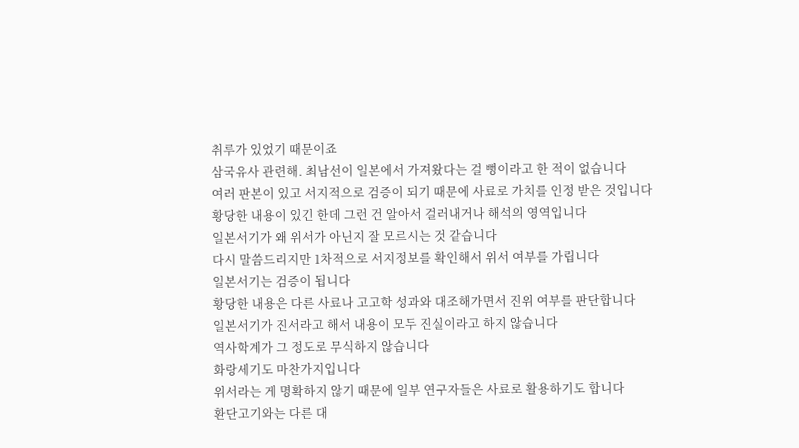취루가 있었기 때문이죠
삼국유사 관련해. 최남선이 일본에서 가져왔다는 걸 뻥이라고 한 적이 없습니다
여러 판본이 있고 서지적으로 검증이 되기 때문에 사료로 가치를 인정 받은 것입니다
황당한 내용이 있긴 한데 그런 건 알아서 걸러내거나 해석의 영역입니다
일본서기가 왜 위서가 아닌지 잘 모르시는 것 같습니다
다시 말씀드리지만 1차적으로 서지정보를 확인해서 위서 여부를 가립니다
일본서기는 검증이 됩니다
황당한 내용은 다른 사료나 고고학 성과와 대조해가면서 진위 여부를 판단합니다
일본서기가 진서라고 해서 내용이 모두 진실이라고 하지 않습니다
역사학계가 그 정도로 무식하지 않습니다
화랑세기도 마찬가지입니다
위서라는 게 명확하지 않기 때문에 일부 연구자들은 사료로 활용하기도 합니다
환단고기와는 다른 대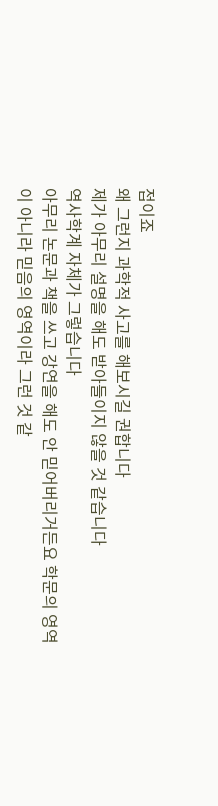접이죠
왜 그런지 과학적 사고를 해보시길 권합니다
제가 아무리 설명을 해도 받아들이지 않을 것 같습니다
역사학계 자체가 그렇습니다
아무리 논문과 책을 쓰고 강연을 해도 안 믿어버리거든요 학문의 영역이 아니라 믿음의 영역이라 그런 것 같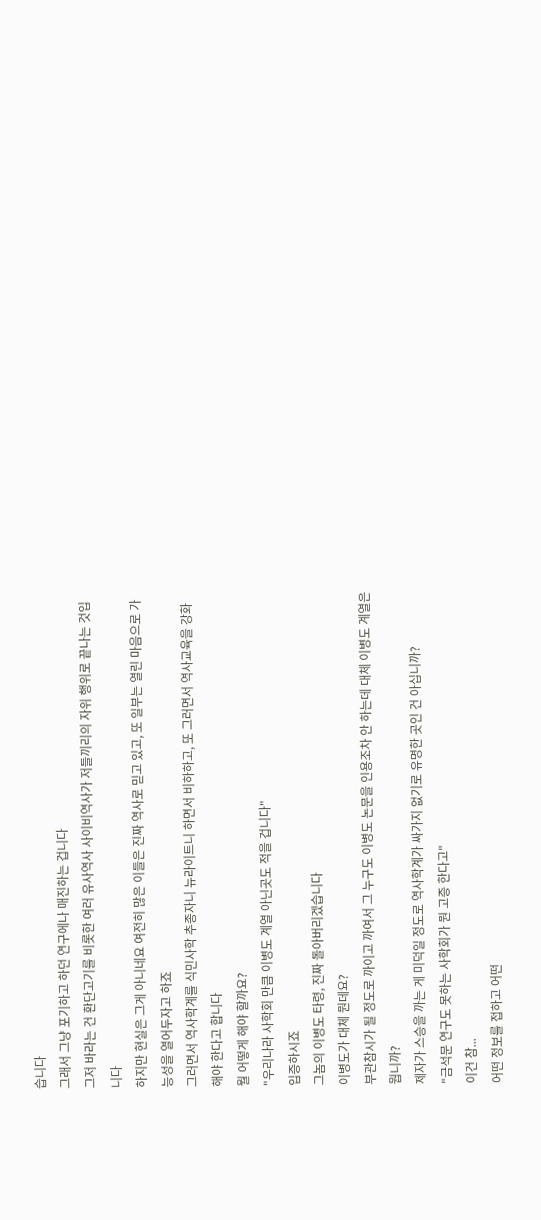습니다
그래서 그냥 포기하고 하던 연구에나 매진하는 겁니다
그저 바라는 건 환단고기를 비롯한 여러 유사역사 사이비역사가 저들끼리의 자위 행위로 끝나는 것입니다
하지만 현실은 그게 아니네요 여전히 많은 이들은 진짜 역사로 믿고 있고, 또 일부는 열린 마음으로 가능성을 열어두자고 하죠
그러면서 역사학계를 식민사학 추종자니 뉴라이트니 하면서 비하하고, 또 그러면서 역사교육을 강화해야 한다고 합니다
뭘 어떻게 해야 할까요?
"우리나라 사학회 만큼 이병도 계열 아닌곳도 적을 겁니다"
입증하시죠
그놈의 이병도 타령, 진짜 돌아버리겠습니다
이병도가 대체 뭔데요?
부관참시가 될 정도로 까이고 까여서 그 누구도 이병도 논문을 인용조차 안 하는데 대체 이병도 계열은 뭡니까?
제자가 스승을 까는 게 미덕일 정도로 역사학계가 싸가지 없기로 유명한 곳인 건 아십니까?
"금석문 연구도 못하는 사학회가 뭔 고증 한다고"
이건 참...
어떤 정보를 접하고 어떤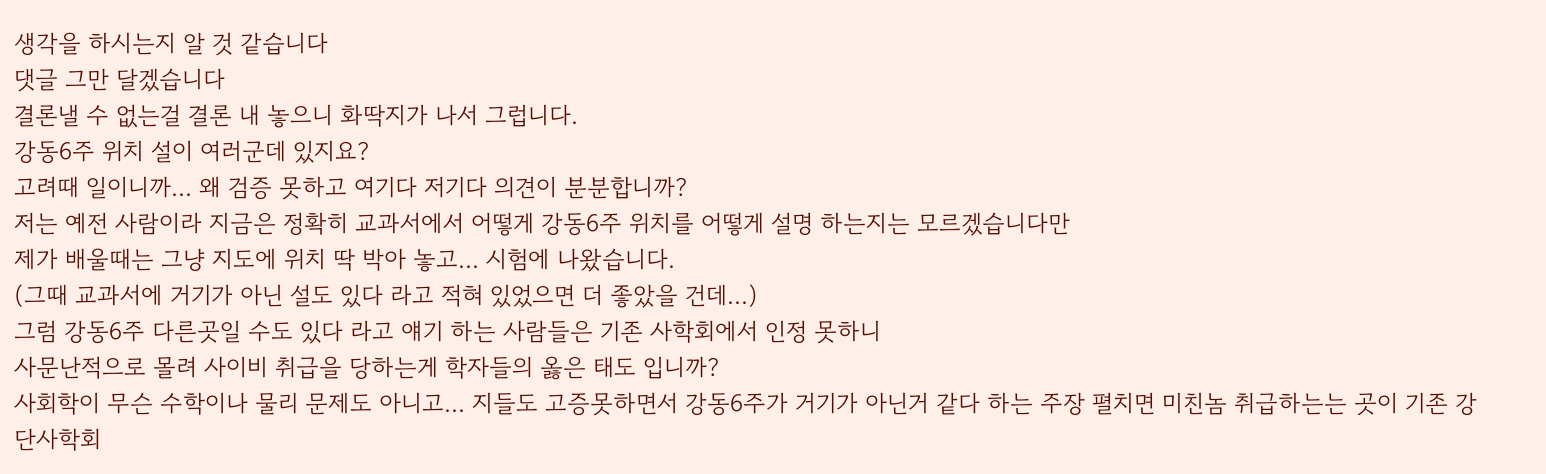생각을 하시는지 알 것 같습니다
댓글 그만 달겠습니다
결론낼 수 없는걸 결론 내 놓으니 화딱지가 나서 그럽니다.
강동6주 위치 설이 여러군데 있지요?
고려때 일이니까... 왜 검증 못하고 여기다 저기다 의견이 분분합니까?
저는 예전 사람이라 지금은 정확히 교과서에서 어떻게 강동6주 위치를 어떻게 설명 하는지는 모르겠습니다만
제가 배울때는 그냥 지도에 위치 딱 박아 놓고... 시험에 나왔습니다.
(그때 교과서에 거기가 아닌 설도 있다 라고 적혀 있었으면 더 좋았을 건데...)
그럼 강동6주 다른곳일 수도 있다 라고 얘기 하는 사람들은 기존 사학회에서 인정 못하니
사문난적으로 몰려 사이비 취급을 당하는게 학자들의 옳은 태도 입니까?
사회학이 무슨 수학이나 물리 문제도 아니고... 지들도 고증못하면서 강동6주가 거기가 아닌거 같다 하는 주장 펼치면 미친놈 취급하는는 곳이 기존 강단사학회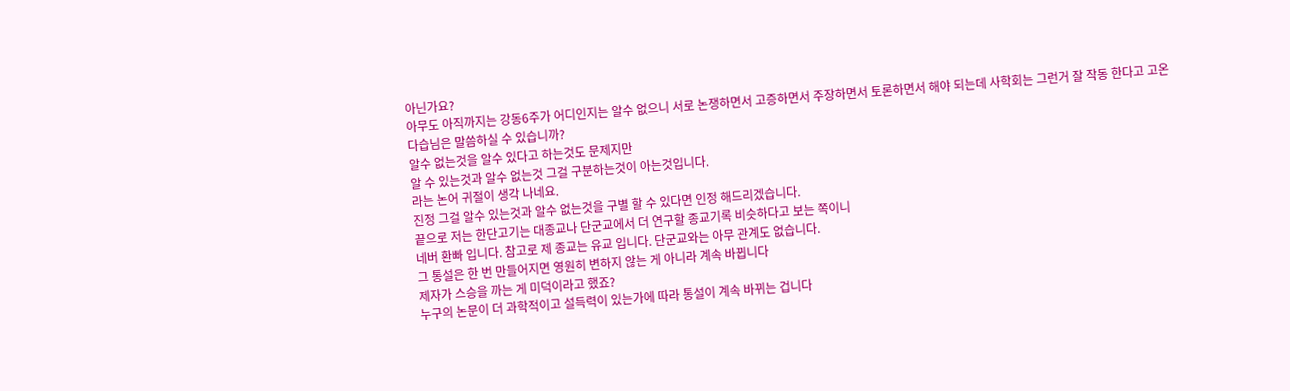아닌가요?
아무도 아직까지는 강동6주가 어디인지는 알수 없으니 서로 논쟁하면서 고증하면서 주장하면서 토론하면서 해야 되는데 사학회는 그런거 잘 작동 한다고 고온다습님은 말씀하실 수 있습니까?
알수 없는것을 알수 있다고 하는것도 문제지만
알 수 있는것과 알수 없는것 그걸 구분하는것이 아는것입니다.
라는 논어 귀절이 생각 나네요.
진정 그걸 알수 있는것과 알수 없는것을 구별 할 수 있다면 인정 해드리겠습니다.
끝으로 저는 한단고기는 대종교나 단군교에서 더 연구할 종교기록 비슷하다고 보는 쪽이니
네버 환빠 입니다. 참고로 제 종교는 유교 입니다. 단군교와는 아무 관계도 없습니다.
그 통설은 한 번 만들어지면 영원히 변하지 않는 게 아니라 계속 바뀝니다
제자가 스승을 까는 게 미덕이라고 했죠?
누구의 논문이 더 과학적이고 설득력이 있는가에 따라 통설이 계속 바뀌는 겁니다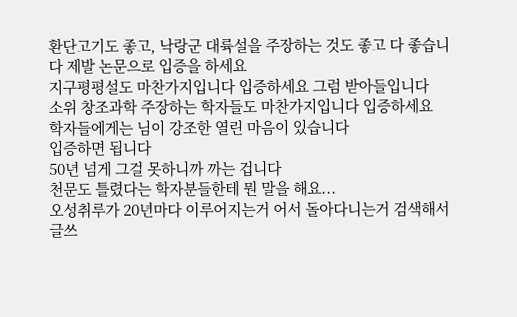환단고기도 좋고, 낙랑군 대륙설을 주장하는 것도 좋고 다 좋습니다 제발 논문으로 입증을 하세요
지구평평설도 마찬가지입니다 입증하세요 그럼 받아들입니다
소위 창조과학 주장하는 학자들도 마찬가지입니다 입증하세요
학자들에게는 님이 강조한 열린 마음이 있습니다
입증하면 됩니다
50년 넘게 그걸 못하니까 까는 겁니다
천문도 틀렸다는 학자분들한테 뭔 말을 해요...
오성취루가 20년마다 이루어지는거 어서 돌아다니는거 검색해서 글쓰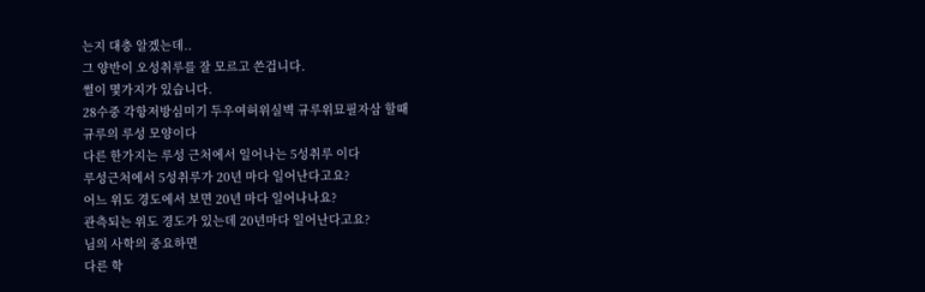는지 대충 알겠는데..
그 양반이 오성취루를 잘 모르고 쓴겁니다.
썰이 몇가지가 있습니다.
28수중 각항저방심미기 두우여허위실벽 규루위묘필자삼 할때
규루의 루성 모양이다
다른 한가지는 루성 근처에서 일어나는 5성취루 이다
루성근처에서 5성취루가 20년 마다 일어난다고요?
어느 위도 경도에서 보면 20년 마다 일어나나요?
관측되는 위도 경도가 있는데 20년마다 일어난다고요?
님의 사학의 중요하면
다른 학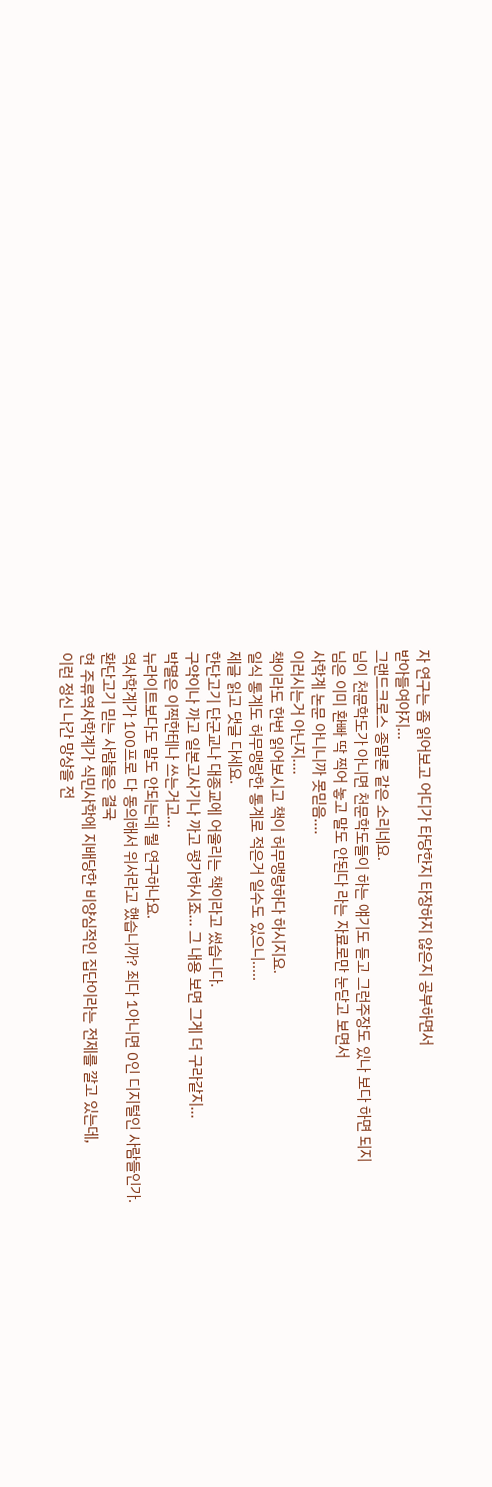자 연구는 좀 읽어보고 어디가 타당한지 타장하지 않은지 공부하면서
받아들여야지...
그랜드크로스 종말론 같은 소리네요.
님이 천문학도가 아니면 천문학도들이 하는 얘기도 듣고 그런주장도 있나 보다 하면 되지
님은 이미 환빠 딱 찍어 놓고 말도 안된다 라는 자료로만 눈닫고 보면서
사학계 논문 아니니까 못믿음....
이러시는거 아닌지....
책이라도 한번 읽어보시고 책이 허무맹랑하다 하시지요.
일식 통계도 허무맹랑한 통계로 적은거 일수도 있으니.....
제글 읽고 댓글 다세요.
한단고기 단군교나 대종교에 어울리는 책이라고 썼습니다.
구약이나 까고 일본고사기나 까고 평가하시죠... 그 내용 보면 그게 더 구라같지...
박멸은 이찍한테나 쓰는거고...
뉴라이트보다도 말도 안되는데 뭘 연구하나요.
역사학계가 100프로 다 동의해서 위서라고 했습니까? 죄다 1아니면 0인 디지털인 사람들인가.
환단고기 믿는 사람들은 결국
현 주류역사학계가 식민사학에 지배당한 비양심적인 집단이라는 전제를 깔고 있는데,
이런 정신 나간 망상을 전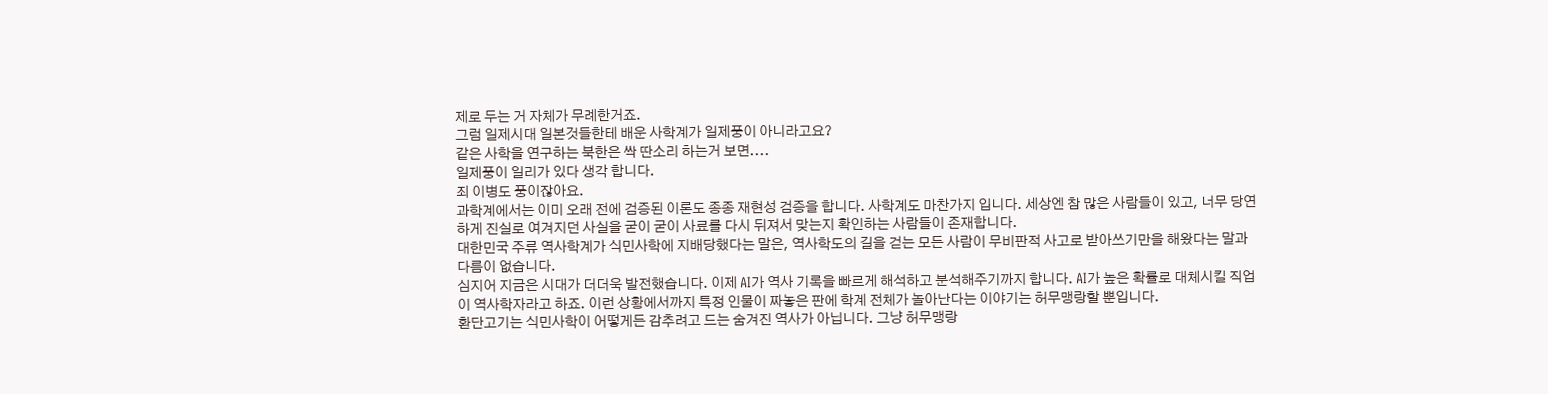제로 두는 거 자체가 무례한거죠.
그럼 일제시대 일본것들한테 배운 사학계가 일제풍이 아니라고요?
같은 사학을 연구하는 북한은 싹 딴소리 하는거 보면....
일제풍이 일리가 있다 생각 합니다.
죄 이병도 풍이잖아요.
과학계에서는 이미 오래 전에 검증된 이론도 종종 재현성 검증을 합니다. 사학계도 마찬가지 입니다. 세상엔 참 많은 사람들이 있고, 너무 당연하게 진실로 여겨지던 사실을 굳이 굳이 사료를 다시 뒤져서 맞는지 확인하는 사람들이 존재합니다.
대한민국 주류 역사학계가 식민사학에 지배당했다는 말은, 역사학도의 길을 걷는 모든 사람이 무비판적 사고로 받아쓰기만을 해왔다는 말과 다름이 없습니다.
심지어 지금은 시대가 더더욱 발전했습니다. 이제 AI가 역사 기록을 빠르게 해석하고 분석해주기까지 합니다. AI가 높은 확률로 대체시킬 직업이 역사학자라고 하죠. 이런 상황에서까지 특정 인물이 짜놓은 판에 학계 전체가 놀아난다는 이야기는 허무맹랑할 뿐입니다.
환단고기는 식민사학이 어떻게든 감추려고 드는 숨겨진 역사가 아닙니다. 그냥 허무맹랑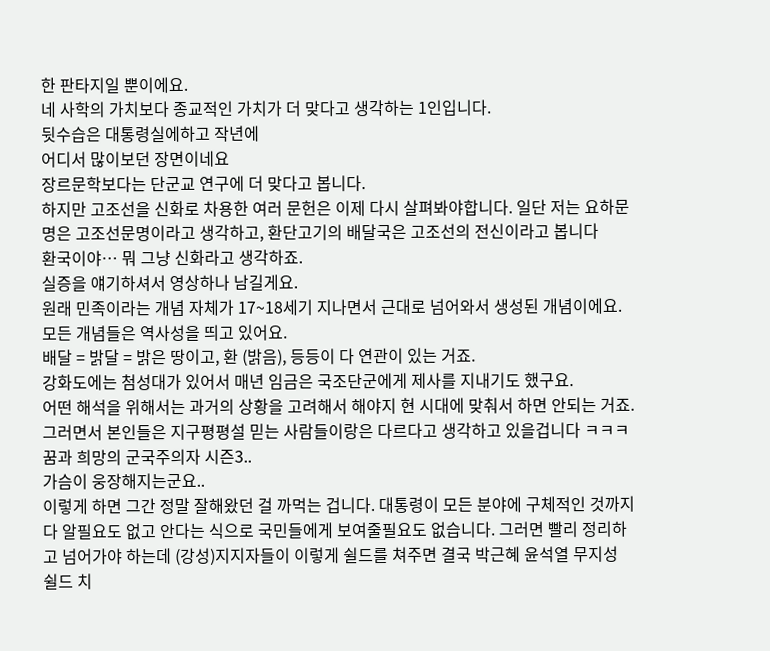한 판타지일 뿐이에요.
네 사학의 가치보다 종교적인 가치가 더 맞다고 생각하는 1인입니다.
뒷수습은 대통령실에하고 작년에
어디서 많이보던 장면이네요
장르문학보다는 단군교 연구에 더 맞다고 봅니다.
하지만 고조선을 신화로 차용한 여러 문헌은 이제 다시 살펴봐야합니다. 일단 저는 요하문명은 고조선문명이라고 생각하고, 환단고기의 배달국은 고조선의 전신이라고 봅니다
환국이야… 뭐 그냥 신화라고 생각하죠.
실증을 얘기하셔서 영상하나 남길게요.
원래 민족이라는 개념 자체가 17~18세기 지나면서 근대로 넘어와서 생성된 개념이에요.
모든 개념들은 역사성을 띄고 있어요.
배달 = 밝달 = 밝은 땅이고, 환 (밝음), 등등이 다 연관이 있는 거죠.
강화도에는 첨성대가 있어서 매년 임금은 국조단군에게 제사를 지내기도 했구요.
어떤 해석을 위해서는 과거의 상황을 고려해서 해야지 현 시대에 맞춰서 하면 안되는 거죠.
그러면서 본인들은 지구평평설 믿는 사람들이랑은 다르다고 생각하고 있을겁니다 ㅋㅋㅋ
꿈과 희망의 군국주의자 시즌3..
가슴이 웅장해지는군요..
이렇게 하면 그간 정말 잘해왔던 걸 까먹는 겁니다. 대통령이 모든 분야에 구체적인 것까지 다 알필요도 없고 안다는 식으로 국민들에게 보여줄필요도 없습니다. 그러면 빨리 정리하고 넘어가야 하는데 (강성)지지자들이 이렇게 쉴드를 쳐주면 결국 박근혜 윤석열 무지성 쉴드 치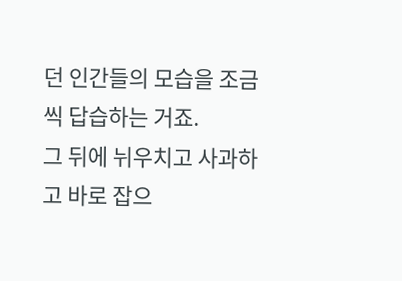던 인간들의 모습을 조금씩 답습하는 거죠.
그 뒤에 뉘우치고 사과하고 바로 잡으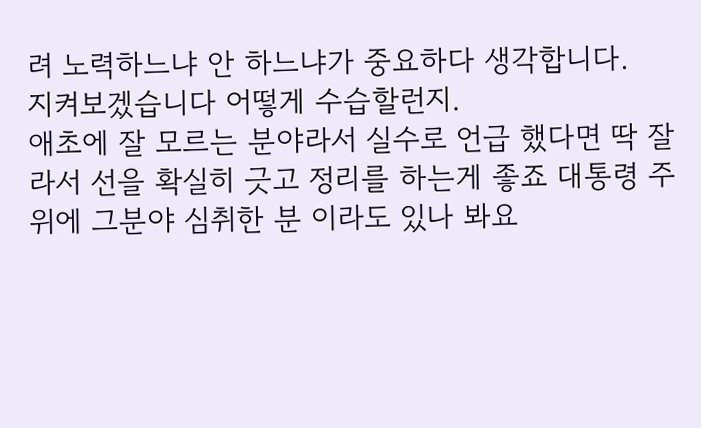려 노력하느냐 안 하느냐가 중요하다 생각합니다.
지켜보겠습니다 어떻게 수습할런지.
애초에 잘 모르는 분야라서 실수로 언급 했다면 딱 잘라서 선을 확실히 긋고 정리를 하는게 좋죠 대통령 주위에 그분야 심취한 분 이라도 있나 봐요